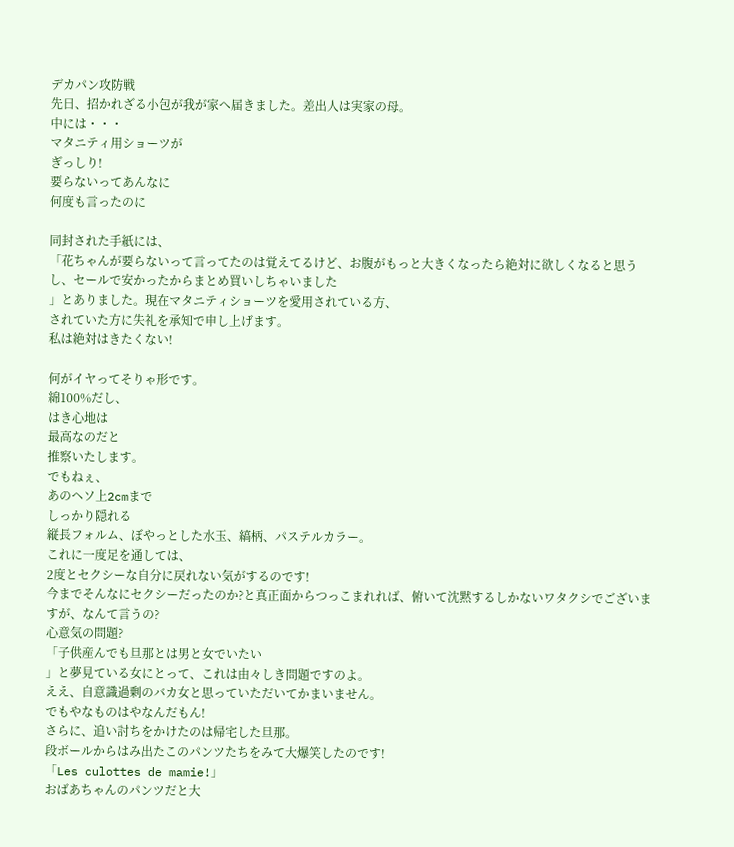デカパン攻防戦
先日、招かれざる小包が我が家へ届きました。差出人は実家の母。
中には・・・
マタニティ用ショーツが
ぎっしり!
要らないってあんなに
何度も言ったのに

同封された手紙には、
「花ちゃんが要らないって言ってたのは覚えてるけど、お腹がもっと大きくなったら絶対に欲しくなると思うし、セールで安かったからまとめ買いしちゃいました
」とありました。現在マタニティショーツを愛用されている方、
されていた方に失礼を承知で申し上げます。
私は絶対はきたくない!

何がイヤってそりゃ形です。
綿100%だし、
はき心地は
最高なのだと
推察いたします。
でもねぇ、
あのヘソ上2cmまで
しっかり隠れる
縦長フォルム、ぼやっとした水玉、縞柄、パステルカラー。
これに一度足を通しては、
2度とセクシーな自分に戻れない気がするのです!
今までそんなにセクシーだったのか?と真正面からつっこまれれば、俯いて沈黙するしかないワタクシでございますが、なんて言うの?
心意気の問題?
「子供産んでも旦那とは男と女でいたい
」と夢見ている女にとって、これは由々しき問題ですのよ。
ええ、自意識過剰のバカ女と思っていただいてかまいません。
でもやなものはやなんだもん!
さらに、追い討ちをかけたのは帰宅した旦那。
段ボールからはみ出たこのパンツたちをみて大爆笑したのです!
「Les culottes de mamie!」
おばあちゃんのパンツだと大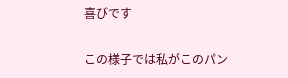喜びです

この様子では私がこのパン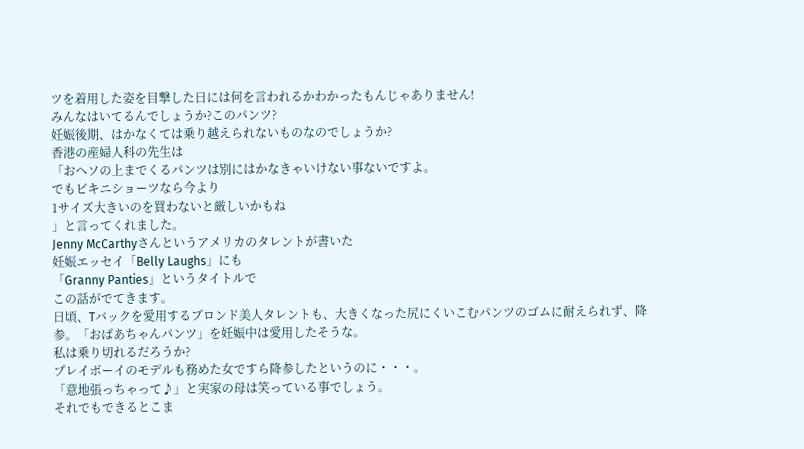ツを着用した姿を目撃した日には何を言われるかわかったもんじゃありません!
みんなはいてるんでしょうか?このパンツ?
妊娠後期、はかなくては乗り越えられないものなのでしょうか?
香港の産婦人科の先生は
「おヘソの上までくるパンツは別にはかなきゃいけない事ないですよ。
でもビキニショーツなら今より
1サイズ大きいのを買わないと厳しいかもね
」と言ってくれました。
Jenny McCarthyさんというアメリカのタレントが書いた
妊娠エッセイ「Belly Laughs」にも
「Granny Panties」というタイトルで
この話がでてきます。
日頃、Tバックを愛用するブロンド美人タレントも、大きくなった尻にくいこむパンツのゴムに耐えられず、降参。「おばあちゃんパンツ」を妊娠中は愛用したそうな。
私は乗り切れるだろうか?
プレイボーイのモデルも務めた女ですら降参したというのに・・・。
「意地張っちゃって♪」と実家の母は笑っている事でしょう。
それでもできるとこま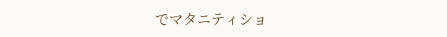でマタニティショ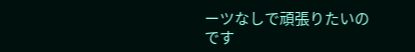ーツなしで頑張りたいのです